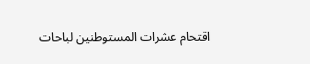اقتحام عشرات المستوطنين لباحات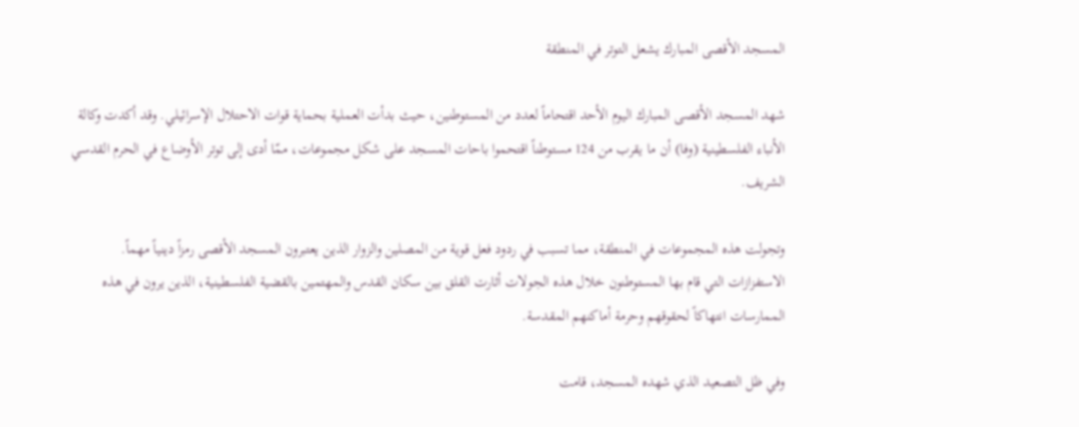المسجد الأقصى المبارك يشعل التوتر في المنطقة

شهد المسجد الأقصى المبارك اليوم الأحد اقتحاماً لعدد من المستوطنين، حيث بدأت العملية بحماية قوات الاحتلال الإسرائيلي. وقد أكدت وكالة الأنباء الفلسطينية (وفا) أن ما يقرب من 124 مستوطناً اقتحموا باحات المسجد على شكل مجموعات، ممّا أدى إلى توتر الأوضاع في الحرم القدسي الشريف.

وتجولت هذه المجموعات في المنطقة، مما تسبب في ردود فعل قوية من المصلين والزوار الذين يعتبرون المسجد الأقصى رمزاً دينياً مهماً. الاستفزازات التي قام بها المستوطنون خلال هذه الجولات أثارت القلق بين سكان القدس والمهتمين بالقضية الفلسطينية، الذين يرون في هذه الممارسات انتهاكاً لحقوقهم وحرمة أماكنهم المقدسة.

وفي ظل التصعيد الذي شهده المسجد، قامت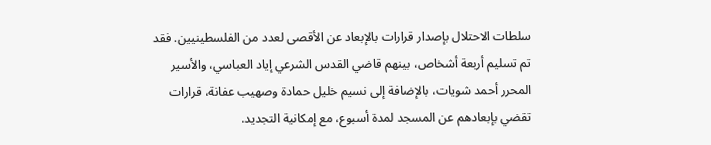سلطات الاحتلال بإصدار قرارات بالإبعاد عن الأقصى لعدد من الفلسطينيين. فقد تم تسليم أربعة أشخاص، بينهم قاضي القدس الشرعي إياد العباسي، والأسير المحرر أحمد شويات، بالإضافة إلى نسيم خليل حمادة وصهيب عفانة، قرارات تقضي بإبعادهم عن المسجد لمدة أسبوع، مع إمكانية التجديد.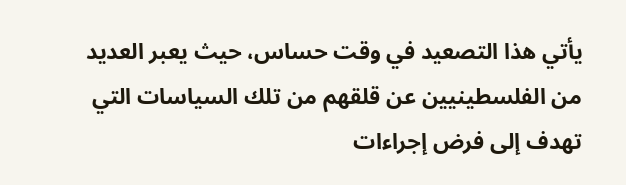يأتي هذا التصعيد في وقت حساس، حيث يعبر العديد من الفلسطينيين عن قلقهم من تلك السياسات التي تهدف إلى فرض إجراءات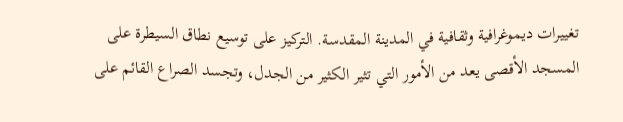تغييرات ديموغرافية وثقافية في المدينة المقدسة. التركيز على توسيع نطاق السيطرة على المسجد الأقصى يعد من الأمور التي تثير الكثير من الجدل، وتجسد الصراع القائم على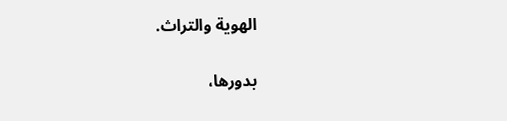الهوية والتراث.

بدورها،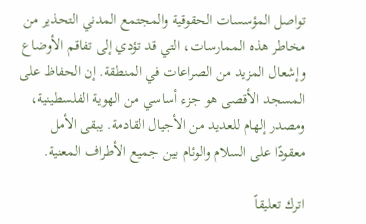تواصل المؤسسات الحقوقية والمجتمع المدني التحذير من مخاطر هذه الممارسات، التي قد تؤدي إلى تفاقم الأوضاع وإشعال المزيد من الصراعات في المنطقة. إن الحفاظ على المسجد الأقصى هو جزء أساسي من الهوية الفلسطينية، ومصدر إلهام للعديد من الأجيال القادمة. يبقى الأمل معقودًا على السلام والوئام بين جميع الأطراف المعنية.

اترك تعليقاً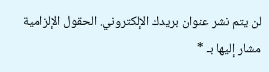لن يتم نشر عنوان بريدك الإلكتروني. الحقول الإلزامية مشار إليها بـ *